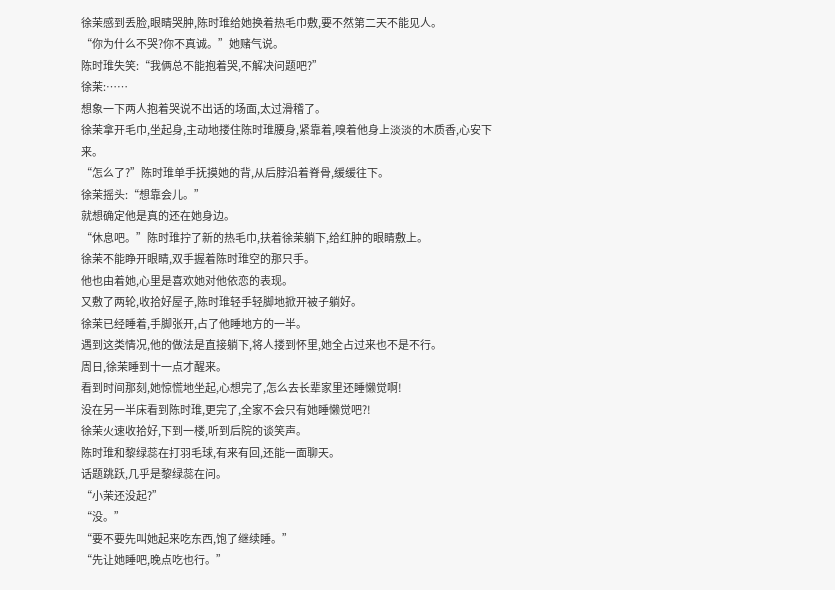徐茉感到丢脸,眼睛哭肿,陈时琟给她换着热毛巾敷,要不然第二天不能见人。
“你为什么不哭?你不真诚。”她赌气说。
陈时琟失笑:“我俩总不能抱着哭,不解决问题吧?”
徐茉:……
想象一下两人抱着哭说不出话的场面,太过滑稽了。
徐茉拿开毛巾,坐起身,主动地搂住陈时琟腰身,紧靠着,嗅着他身上淡淡的木质香,心安下来。
“怎么了?”陈时琟单手抚摸她的背,从后脖沿着脊骨,缓缓往下。
徐茉摇头:“想靠会儿。”
就想确定他是真的还在她身边。
“休息吧。”陈时琟拧了新的热毛巾,扶着徐茉躺下,给红肿的眼睛敷上。
徐茉不能睁开眼睛,双手握着陈时琟空的那只手。
他也由着她,心里是喜欢她对他依恋的表现。
又敷了两轮,收拾好屋子,陈时琟轻手轻脚地掀开被子躺好。
徐茉已经睡着,手脚张开,占了他睡地方的一半。
遇到这类情况,他的做法是直接躺下,将人搂到怀里,她全占过来也不是不行。
周日,徐茉睡到十一点才醒来。
看到时间那刻,她惊慌地坐起,心想完了,怎么去长辈家里还睡懒觉啊!
没在另一半床看到陈时琟,更完了,全家不会只有她睡懒觉吧?!
徐茉火速收拾好,下到一楼,听到后院的谈笑声。
陈时琟和黎绿蕊在打羽毛球,有来有回,还能一面聊天。
话题跳跃,几乎是黎绿蕊在问。
“小茉还没起?”
“没。”
“要不要先叫她起来吃东西,饱了继续睡。”
“先让她睡吧,晚点吃也行。”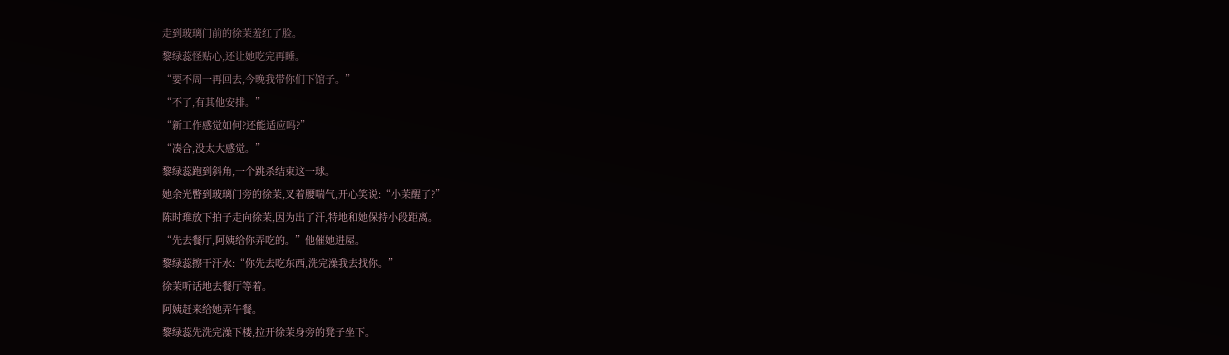走到玻璃门前的徐茉羞红了脸。
黎绿蕊怪贴心,还让她吃完再睡。
“要不周一再回去,今晚我带你们下馆子。”
“不了,有其他安排。”
“新工作感觉如何?还能适应吗?”
“凑合,没太大感觉。”
黎绿蕊跑到斜角,一个跳杀结束这一球。
她余光瞥到玻璃门旁的徐茉,叉着腰喘气,开心笑说:“小茉醒了?”
陈时琟放下拍子走向徐茉,因为出了汗,特地和她保持小段距离。
“先去餐厅,阿姨给你弄吃的。”他催她进屋。
黎绿蕊擦干汗水:“你先去吃东西,洗完澡我去找你。”
徐茉听话地去餐厅等着。
阿姨赶来给她弄午餐。
黎绿蕊先洗完澡下楼,拉开徐茉身旁的凳子坐下。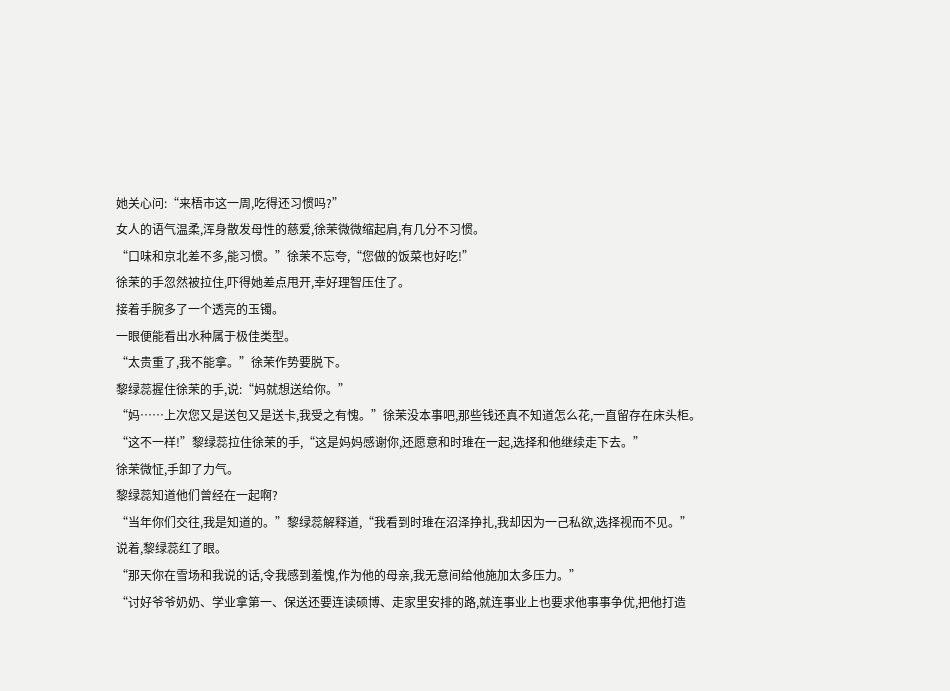她关心问:“来梧市这一周,吃得还习惯吗?”
女人的语气温柔,浑身散发母性的慈爱,徐茉微微缩起肩,有几分不习惯。
“口味和京北差不多,能习惯。”徐茉不忘夸,“您做的饭菜也好吃!”
徐茉的手忽然被拉住,吓得她差点甩开,幸好理智压住了。
接着手腕多了一个透亮的玉镯。
一眼便能看出水种属于极佳类型。
“太贵重了,我不能拿。”徐茉作势要脱下。
黎绿蕊握住徐茉的手,说:“妈就想送给你。”
“妈……上次您又是送包又是送卡,我受之有愧。”徐茉没本事吧,那些钱还真不知道怎么花,一直留存在床头柜。
“这不一样!”黎绿蕊拉住徐茉的手,“这是妈妈感谢你,还愿意和时琟在一起,选择和他继续走下去。”
徐茉微怔,手卸了力气。
黎绿蕊知道他们曾经在一起啊?
“当年你们交往,我是知道的。”黎绿蕊解释道,“我看到时琟在沼泽挣扎,我却因为一己私欲,选择视而不见。”
说着,黎绿蕊红了眼。
“那天你在雪场和我说的话,令我感到羞愧,作为他的母亲,我无意间给他施加太多压力。”
“讨好爷爷奶奶、学业拿第一、保送还要连读硕博、走家里安排的路,就连事业上也要求他事事争优,把他打造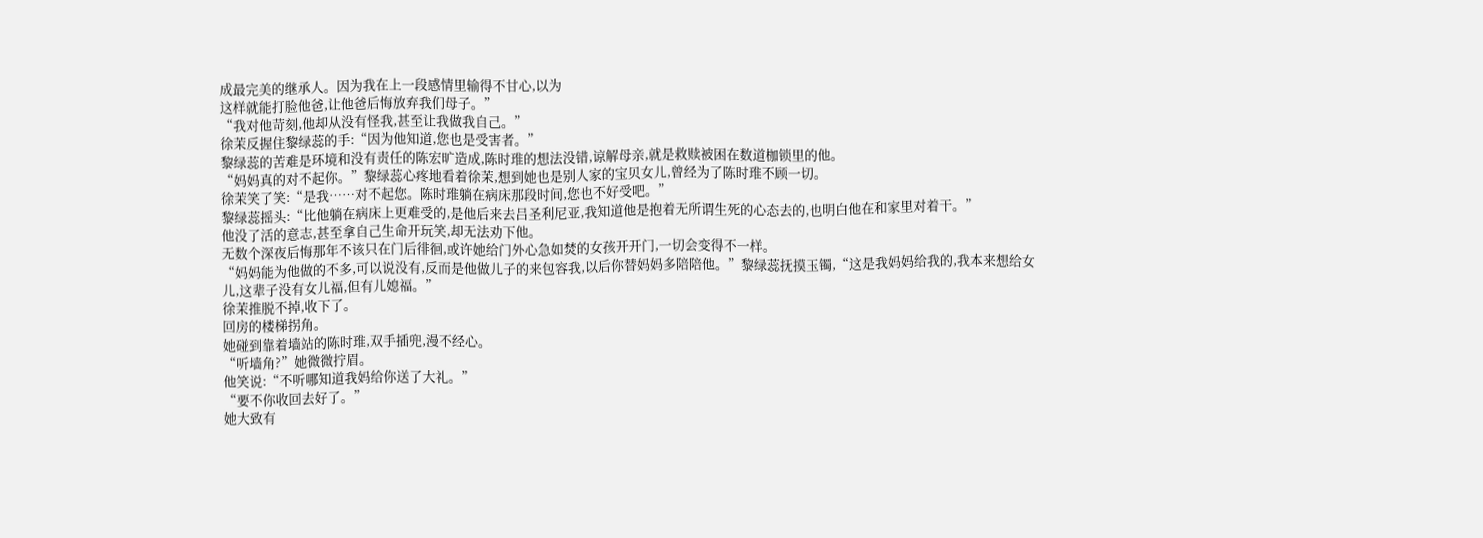成最完美的继承人。因为我在上一段感情里输得不甘心,以为
这样就能打脸他爸,让他爸后悔放弃我们母子。”
“我对他苛刻,他却从没有怪我,甚至让我做我自己。”
徐茉反握住黎绿蕊的手:“因为他知道,您也是受害者。”
黎绿蕊的苦难是环境和没有责任的陈宏旷造成,陈时琟的想法没错,谅解母亲,就是救赎被困在数道枷锁里的他。
“妈妈真的对不起你。”黎绿蕊心疼地看着徐茉,想到她也是别人家的宝贝女儿,曾经为了陈时琟不顾一切。
徐茉笑了笑:“是我……对不起您。陈时琟躺在病床那段时间,您也不好受吧。”
黎绿蕊摇头:“比他躺在病床上更难受的,是他后来去吕圣利尼亚,我知道他是抱着无所谓生死的心态去的,也明白他在和家里对着干。”
他没了活的意志,甚至拿自己生命开玩笑,却无法劝下他。
无数个深夜后悔那年不该只在门后徘徊,或许她给门外心急如焚的女孩开开门,一切会变得不一样。
“妈妈能为他做的不多,可以说没有,反而是他做儿子的来包容我,以后你替妈妈多陪陪他。”黎绿蕊抚摸玉镯,“这是我妈妈给我的,我本来想给女儿,这辈子没有女儿福,但有儿媳福。”
徐茉推脱不掉,收下了。
回房的楼梯拐角。
她碰到靠着墙站的陈时琟,双手插兜,漫不经心。
“听墙角?”她微微拧眉。
他笑说:“不听哪知道我妈给你送了大礼。”
“要不你收回去好了。”
她大致有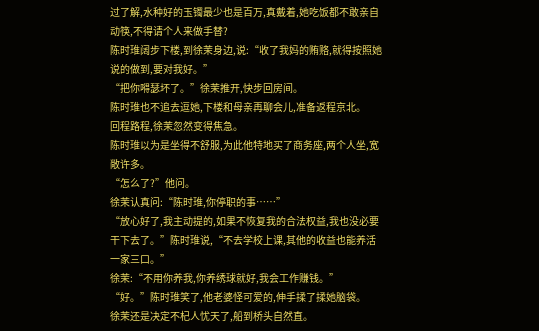过了解,水种好的玉镯最少也是百万,真戴着,她吃饭都不敢亲自动筷,不得请个人来做手替?
陈时琟阔步下楼,到徐茉身边,说:“收了我妈的贿赂,就得按照她说的做到,要对我好。”
“把你嘚瑟坏了。”徐茉推开,快步回房间。
陈时琟也不追去逗她,下楼和母亲再聊会儿,准备返程京北。
回程路程,徐茉忽然变得焦急。
陈时琟以为是坐得不舒服,为此他特地买了商务座,两个人坐,宽敞许多。
“怎么了?”他问。
徐茉认真问:“陈时琟,你停职的事……”
“放心好了,我主动提的,如果不恢复我的合法权益,我也没必要干下去了。”陈时琟说,“不去学校上课,其他的收益也能养活一家三口。”
徐茉:“不用你养我,你养绣球就好,我会工作赚钱。”
“好。”陈时琟笑了,他老婆怪可爱的,伸手揉了揉她脑袋。
徐茉还是决定不杞人忧天了,船到桥头自然直。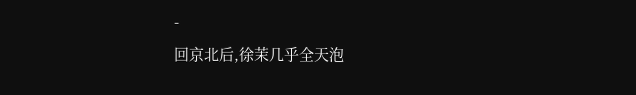-
回京北后,徐茉几乎全天泡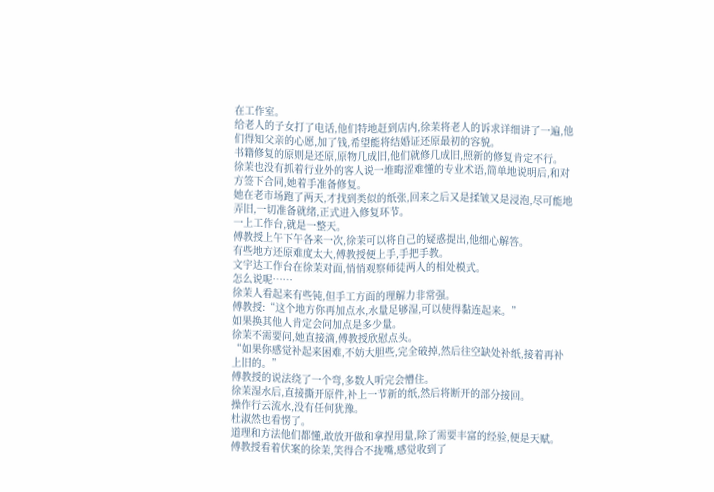在工作室。
给老人的子女打了电话,他们特地赶到店内,徐茉将老人的诉求详细讲了一遍,他们得知父亲的心愿,加了钱,希望能将结婚证还原最初的容貌。
书籍修复的原则是还原,原物几成旧,他们就修几成旧,照新的修复肯定不行。
徐茉也没有抓着行业外的客人说一堆晦涩难懂的专业术语,简单地说明后,和对方签下合同,她着手准备修复。
她在老市场跑了两天,才找到类似的纸张,回来之后又是揉皱又是浸泡,尽可能地弄旧,一切准备就绪,正式进入修复环节。
一上工作台,就是一整天。
傅教授上午下午各来一次,徐茉可以将自己的疑惑提出,他细心解答。
有些地方还原难度太大,傅教授便上手,手把手教。
文宇达工作台在徐茉对面,悄悄观察师徒两人的相处模式。
怎么说呢……
徐茉人看起来有些钝,但手工方面的理解力非常强。
傅教授:“这个地方你再加点水,水量足够湿,可以使得黏连起来。”
如果换其他人肯定会问加点是多少量。
徐茉不需要问,她直接滴,傅教授欣慰点头。
“如果你感觉补起来困难,不妨大胆些,完全破掉,然后往空缺处补纸,接着再补上旧的。”
傅教授的说法绕了一个弯,多数人听完会懵住。
徐茉湿水后,直接撕开原件,补上一节新的纸,然后将断开的部分接回。
操作行云流水,没有任何犹豫。
杜淑然也看愣了。
道理和方法他们都懂,敢放开做和拿捏用量,除了需要丰富的经验,便是天赋。
傅教授看着伏案的徐茉,笑得合不拢嘴,感觉收到了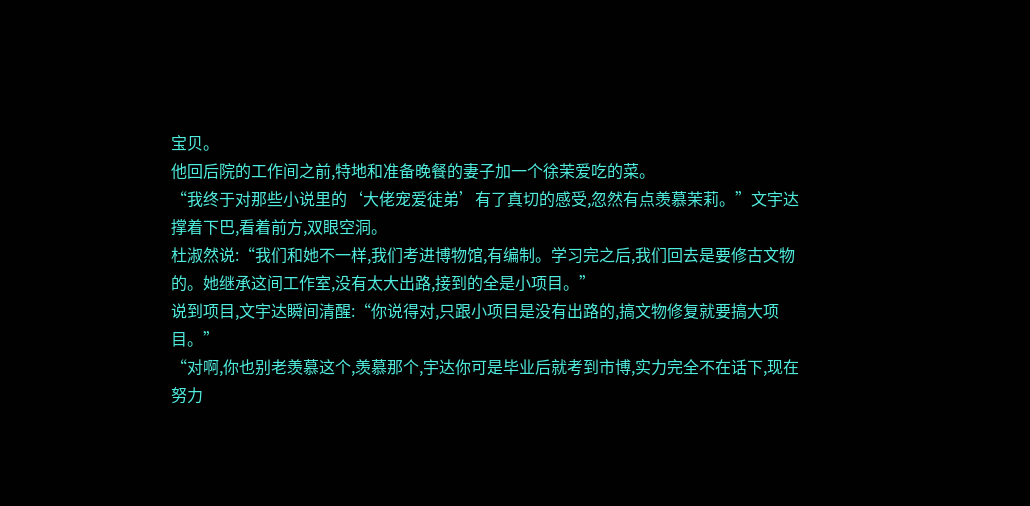宝贝。
他回后院的工作间之前,特地和准备晚餐的妻子加一个徐茉爱吃的菜。
“我终于对那些小说里的‘大佬宠爱徒弟’有了真切的感受,忽然有点羡慕茉莉。”文宇达撑着下巴,看着前方,双眼空洞。
杜淑然说:“我们和她不一样,我们考进博物馆,有编制。学习完之后,我们回去是要修古文物的。她继承这间工作室,没有太大出路,接到的全是小项目。”
说到项目,文宇达瞬间清醒:“你说得对,只跟小项目是没有出路的,搞文物修复就要搞大项目。”
“对啊,你也别老羡慕这个,羡慕那个,宇达你可是毕业后就考到市博,实力完全不在话下,现在努力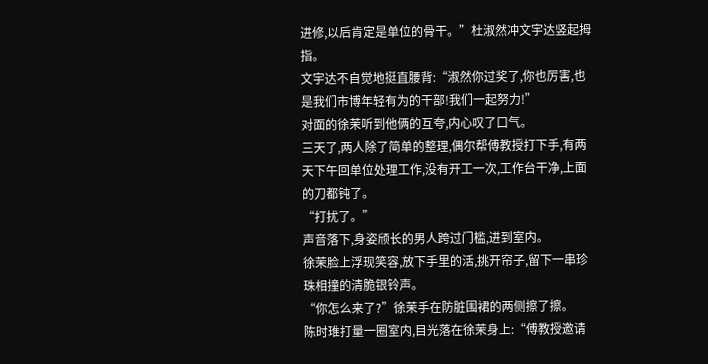进修,以后肯定是单位的骨干。”杜淑然冲文宇达竖起拇指。
文宇达不自觉地挺直腰背:“淑然你过奖了,你也厉害,也是我们市博年轻有为的干部!我们一起努力!”
对面的徐茉听到他俩的互夸,内心叹了口气。
三天了,两人除了简单的整理,偶尔帮傅教授打下手,有两天下午回单位处理工作,没有开工一次,工作台干净,上面的刀都钝了。
“打扰了。”
声音落下,身姿颀长的男人跨过门槛,进到室内。
徐茉脸上浮现笑容,放下手里的活,挑开帘子,留下一串珍珠相撞的清脆银铃声。
“你怎么来了?”徐茉手在防脏围裙的两侧擦了擦。
陈时琟打量一圈室内,目光落在徐茉身上:“傅教授邀请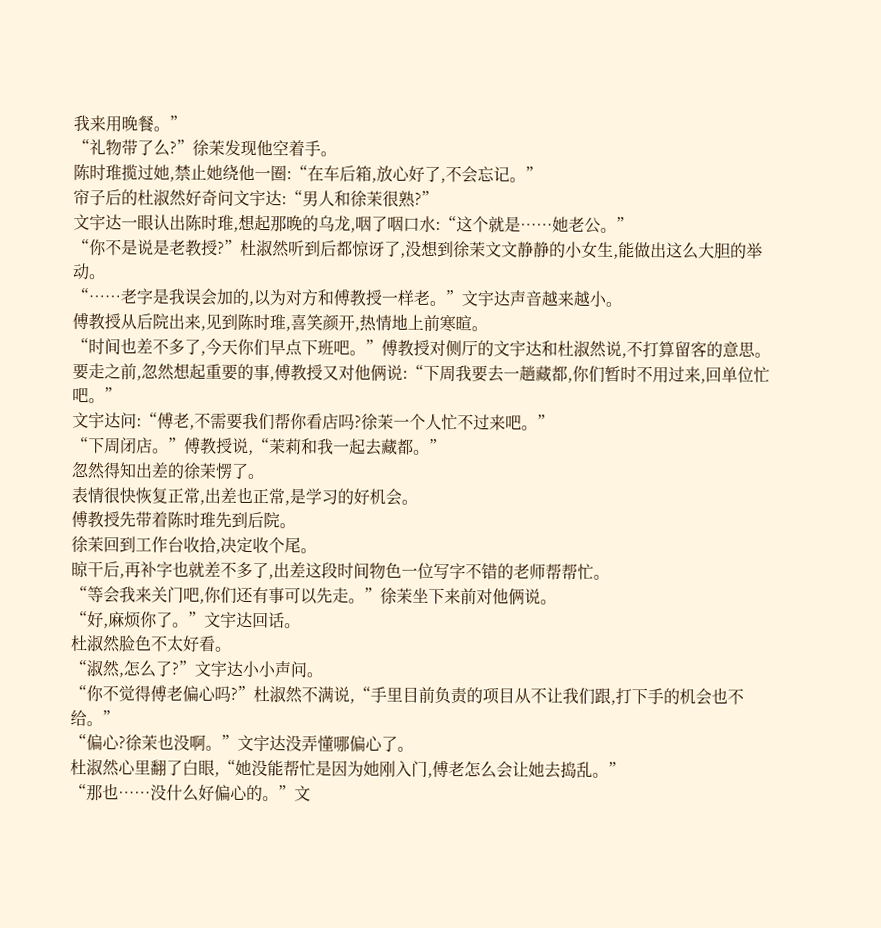我来用晚餐。”
“礼物带了么?”徐茉发现他空着手。
陈时琟揽过她,禁止她绕他一圈:“在车后箱,放心好了,不会忘记。”
帘子后的杜淑然好奇问文宇达:“男人和徐茉很熟?”
文宇达一眼认出陈时琟,想起那晚的乌龙,咽了咽口水:“这个就是……她老公。”
“你不是说是老教授?”杜淑然听到后都惊讶了,没想到徐茉文文静静的小女生,能做出这么大胆的举动。
“……老字是我误会加的,以为对方和傅教授一样老。”文宇达声音越来越小。
傅教授从后院出来,见到陈时琟,喜笑颜开,热情地上前寒暄。
“时间也差不多了,今天你们早点下班吧。”傅教授对侧厅的文宇达和杜淑然说,不打算留客的意思。
要走之前,忽然想起重要的事,傅教授又对他俩说:“下周我要去一趟藏都,你们暂时不用过来,回单位忙吧。”
文宇达问:“傅老,不需要我们帮你看店吗?徐茉一个人忙不过来吧。”
“下周闭店。”傅教授说,“茉莉和我一起去藏都。”
忽然得知出差的徐茉愣了。
表情很快恢复正常,出差也正常,是学习的好机会。
傅教授先带着陈时琟先到后院。
徐茉回到工作台收拾,决定收个尾。
晾干后,再补字也就差不多了,出差这段时间物色一位写字不错的老师帮帮忙。
“等会我来关门吧,你们还有事可以先走。”徐茉坐下来前对他俩说。
“好,麻烦你了。”文宇达回话。
杜淑然脸色不太好看。
“淑然,怎么了?”文宇达小小声问。
“你不觉得傅老偏心吗?”杜淑然不满说,“手里目前负责的项目从不让我们跟,打下手的机会也不给。”
“偏心?徐茉也没啊。”文宇达没弄懂哪偏心了。
杜淑然心里翻了白眼,“她没能帮忙是因为她刚入门,傅老怎么会让她去捣乱。”
“那也……没什么好偏心的。”文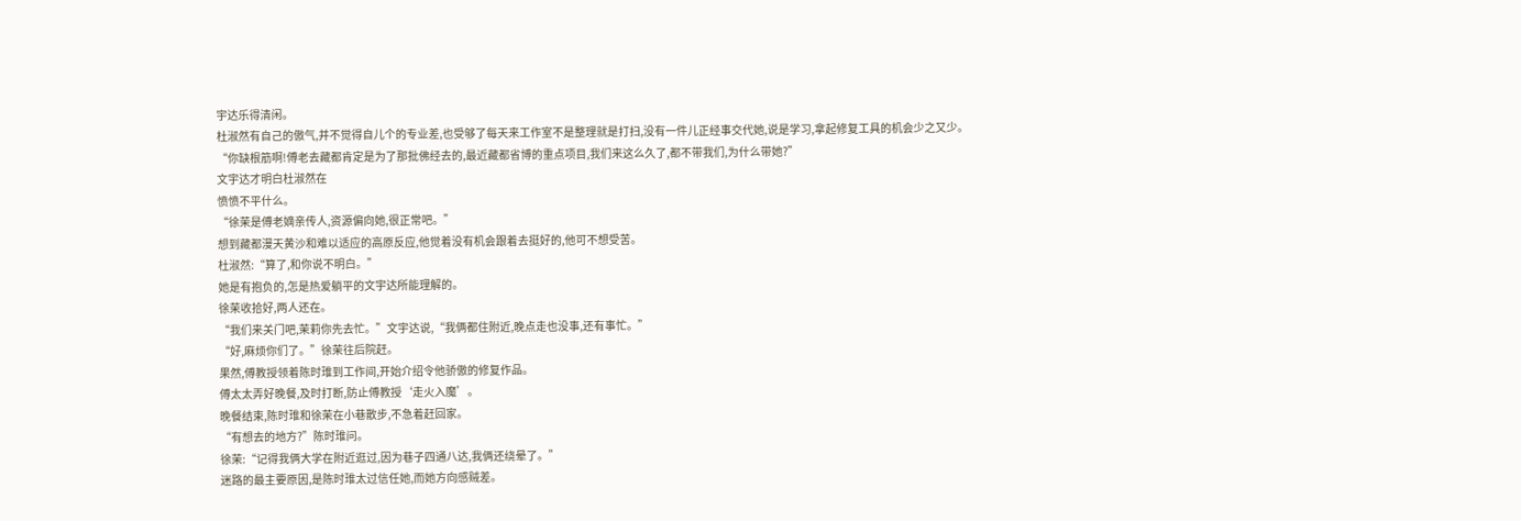宇达乐得清闲。
杜淑然有自己的傲气,并不觉得自儿个的专业差,也受够了每天来工作室不是整理就是打扫,没有一件儿正经事交代她,说是学习,拿起修复工具的机会少之又少。
“你缺根筋啊!傅老去藏都肯定是为了那批佛经去的,最近藏都省博的重点项目,我们来这么久了,都不带我们,为什么带她?”
文宇达才明白杜淑然在
愤愤不平什么。
“徐茉是傅老嫡亲传人,资源偏向她,很正常吧。”
想到藏都漫天黄沙和难以适应的高原反应,他觉着没有机会跟着去挺好的,他可不想受苦。
杜淑然:“算了,和你说不明白。”
她是有抱负的,怎是热爱躺平的文宇达所能理解的。
徐茉收拾好,两人还在。
“我们来关门吧,茉莉你先去忙。”文宇达说,“我俩都住附近,晚点走也没事,还有事忙。”
“好,麻烦你们了。”徐茉往后院赶。
果然,傅教授领着陈时琟到工作间,开始介绍令他骄傲的修复作品。
傅太太弄好晚餐,及时打断,防止傅教授‘走火入魔’。
晚餐结束,陈时琟和徐茉在小巷散步,不急着赶回家。
“有想去的地方?”陈时琟问。
徐茉:“记得我俩大学在附近逛过,因为巷子四通八达,我俩还绕晕了。”
迷路的最主要原因,是陈时琟太过信任她,而她方向感贼差。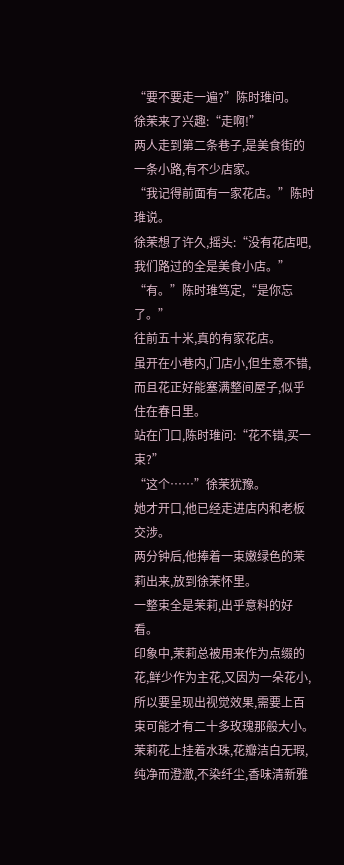“要不要走一遍?”陈时琟问。
徐茉来了兴趣:“走啊!”
两人走到第二条巷子,是美食街的一条小路,有不少店家。
“我记得前面有一家花店。”陈时琟说。
徐茉想了许久,摇头:“没有花店吧,我们路过的全是美食小店。”
“有。”陈时琟笃定,“是你忘了。”
往前五十米,真的有家花店。
虽开在小巷内,门店小,但生意不错,而且花正好能塞满整间屋子,似乎住在春日里。
站在门口,陈时琟问:“花不错,买一束?”
“这个……”徐茉犹豫。
她才开口,他已经走进店内和老板交涉。
两分钟后,他捧着一束嫩绿色的茉莉出来,放到徐茉怀里。
一整束全是茉莉,出乎意料的好看。
印象中,茉莉总被用来作为点缀的花,鲜少作为主花,又因为一朵花小,所以要呈现出视觉效果,需要上百束可能才有二十多玫瑰那般大小。
茉莉花上挂着水珠,花瓣洁白无瑕,纯净而澄澈,不染纤尘,香味清新雅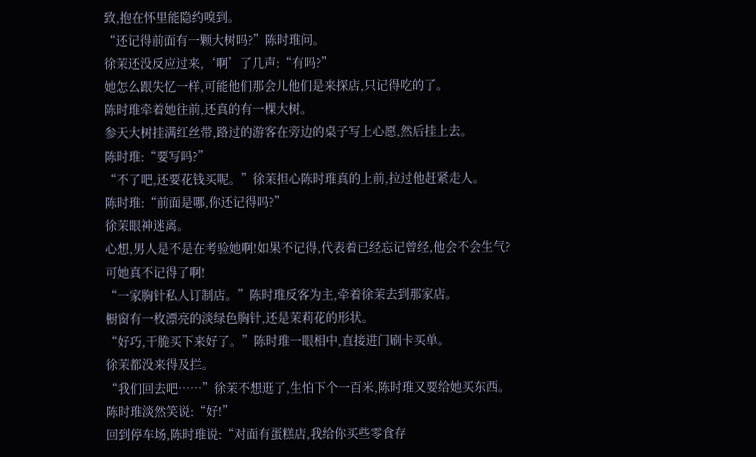致,抱在怀里能隐约嗅到。
“还记得前面有一颗大树吗?”陈时琟问。
徐茉还没反应过来,‘啊’了几声:“有吗?”
她怎么跟失忆一样,可能他们那会儿他们是来探店,只记得吃的了。
陈时琟牵着她往前,还真的有一棵大树。
参天大树挂满红丝带,路过的游客在旁边的桌子写上心愿,然后挂上去。
陈时琟:“要写吗?”
“不了吧,还要花钱买呢。”徐茉担心陈时琟真的上前,拉过他赶紧走人。
陈时琟:“前面是哪,你还记得吗?”
徐茉眼神迷离。
心想,男人是不是在考验她啊!如果不记得,代表着已经忘记曾经,他会不会生气?
可她真不记得了啊!
“一家胸针私人订制店。”陈时琟反客为主,牵着徐茉去到那家店。
橱窗有一枚漂亮的淡绿色胸针,还是茉莉花的形状。
“好巧,干脆买下来好了。”陈时琟一眼相中,直接进门刷卡买单。
徐茉都没来得及拦。
“我们回去吧……”徐茉不想逛了,生怕下个一百米,陈时琟又要给她买东西。
陈时琟淡然笑说:“好!”
回到停车场,陈时琟说:“对面有蛋糕店,我给你买些零食存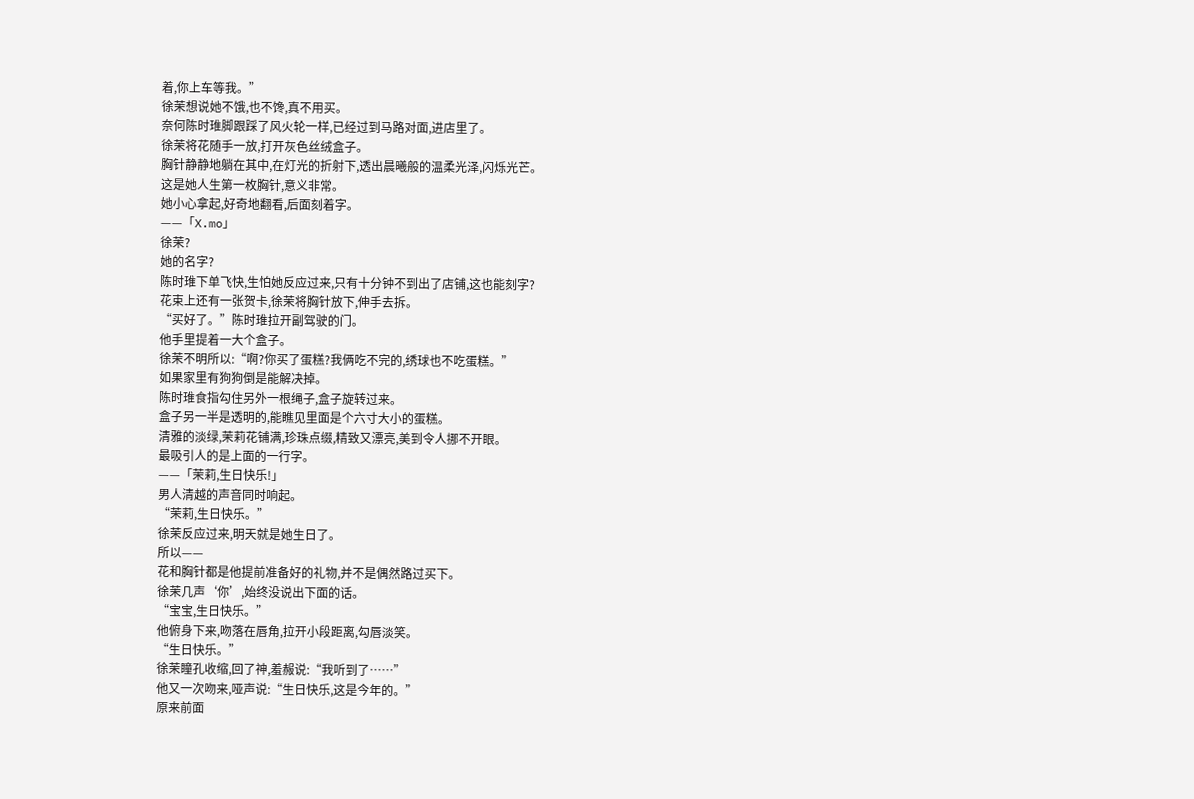着,你上车等我。”
徐茉想说她不饿,也不馋,真不用买。
奈何陈时琟脚跟踩了风火轮一样,已经过到马路对面,进店里了。
徐茉将花随手一放,打开灰色丝绒盒子。
胸针静静地躺在其中,在灯光的折射下,透出晨曦般的温柔光泽,闪烁光芒。
这是她人生第一枚胸针,意义非常。
她小心拿起,好奇地翻看,后面刻着字。
——「X.mo」
徐茉?
她的名字?
陈时琟下单飞快,生怕她反应过来,只有十分钟不到出了店铺,这也能刻字?
花束上还有一张贺卡,徐茉将胸针放下,伸手去拆。
“买好了。”陈时琟拉开副驾驶的门。
他手里提着一大个盒子。
徐茉不明所以:“啊?你买了蛋糕?我俩吃不完的,绣球也不吃蛋糕。”
如果家里有狗狗倒是能解决掉。
陈时琟食指勾住另外一根绳子,盒子旋转过来。
盒子另一半是透明的,能瞧见里面是个六寸大小的蛋糕。
清雅的淡绿,茉莉花铺满,珍珠点缀,精致又漂亮,美到令人挪不开眼。
最吸引人的是上面的一行字。
——「茉莉,生日快乐!」
男人清越的声音同时响起。
“茉莉,生日快乐。”
徐茉反应过来,明天就是她生日了。
所以——
花和胸针都是他提前准备好的礼物,并不是偶然路过买下。
徐茉几声‘你’,始终没说出下面的话。
“宝宝,生日快乐。”
他俯身下来,吻落在唇角,拉开小段距离,勾唇淡笑。
“生日快乐。”
徐茉瞳孔收缩,回了神,羞赧说:“我听到了……”
他又一次吻来,哑声说:“生日快乐,这是今年的。”
原来前面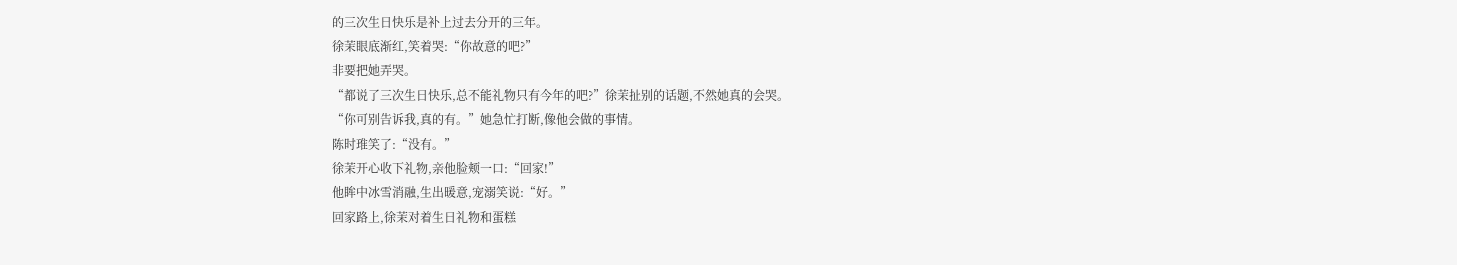的三次生日快乐是补上过去分开的三年。
徐茉眼底渐红,笑着哭:“你故意的吧?”
非要把她弄哭。
“都说了三次生日快乐,总不能礼物只有今年的吧?”徐茉扯别的话题,不然她真的会哭。
“你可别告诉我,真的有。”她急忙打断,像他会做的事情。
陈时琟笑了:“没有。”
徐茉开心收下礼物,亲他脸颊一口:“回家!”
他眸中冰雪消融,生出暖意,宠溺笑说:“好。”
回家路上,徐茉对着生日礼物和蛋糕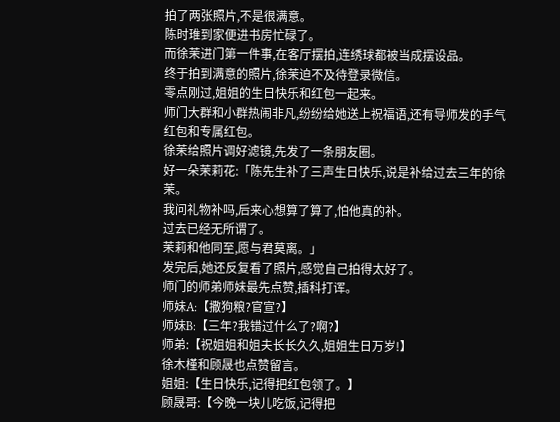拍了两张照片,不是很满意。
陈时琟到家便进书房忙碌了。
而徐茉进门第一件事,在客厅摆拍,连绣球都被当成摆设品。
终于拍到满意的照片,徐茉迫不及待登录微信。
零点刚过,姐姐的生日快乐和红包一起来。
师门大群和小群热闹非凡,纷纷给她送上祝福语,还有导师发的手气红包和专属红包。
徐茉给照片调好滤镜,先发了一条朋友圈。
好一朵茉莉花:「陈先生补了三声生日快乐,说是补给过去三年的徐茉。
我问礼物补吗,后来心想算了算了,怕他真的补。
过去已经无所谓了。
茉莉和他同至,愿与君莫离。」
发完后,她还反复看了照片,感觉自己拍得太好了。
师门的师弟师妹最先点赞,插科打诨。
师妹A:【撒狗粮?官宣?】
师妹B:【三年?我错过什么了?啊?】
师弟:【祝姐姐和姐夫长长久久,姐姐生日万岁!】
徐木槿和顾晟也点赞留言。
姐姐:【生日快乐,记得把红包领了。】
顾晟哥:【今晚一块儿吃饭,记得把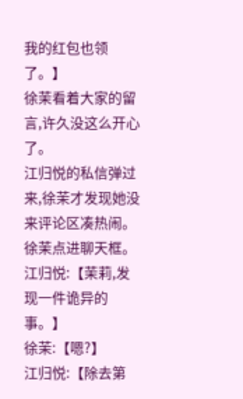我的红包也领了。】
徐茉看着大家的留言,许久没这么开心了。
江归悦的私信弹过来,徐茉才发现她没来评论区凑热闹。
徐茉点进聊天框。
江归悦:【茉莉,发现一件诡异的事。】
徐茉:【嗯?】
江归悦:【除去第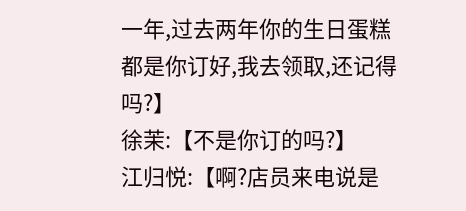一年,过去两年你的生日蛋糕都是你订好,我去领取,还记得吗?】
徐茉:【不是你订的吗?】
江归悦:【啊?店员来电说是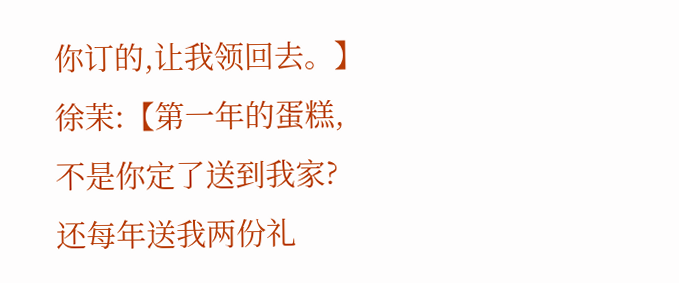你订的,让我领回去。】
徐茉:【第一年的蛋糕,不是你定了送到我家?还每年送我两份礼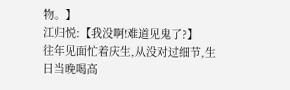物。】
江归悦:【我没啊!难道见鬼了?】
往年见面忙着庆生,从没对过细节,生日当晚喝高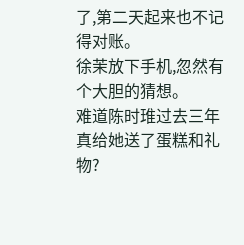了,第二天起来也不记得对账。
徐茉放下手机,忽然有个大胆的猜想。
难道陈时琟过去三年真给她送了蛋糕和礼物?